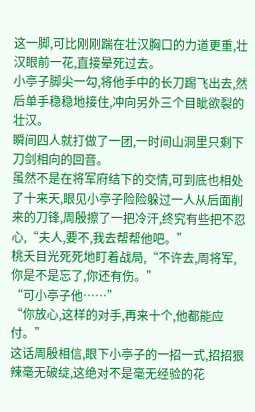这一脚,可比刚刚踹在壮汉胸口的力道更重,壮汉眼前一花,直接晕死过去。
小亭子脚尖一勾,将他手中的长刀踢飞出去,然后单手稳稳地接住,冲向另外三个目眦欲裂的壮汉。
瞬间四人就打做了一团,一时间山洞里只剩下刀剑相向的回音。
虽然不是在将军府结下的交情,可到底也相处了十来天,眼见小亭子险险躲过一人从后面削来的刀锋,周殷擦了一把冷汗,终究有些把不忍心,“夫人,要不,我去帮帮他吧。”
桃夭目光死死地盯着战局,“不许去,周将军,你是不是忘了,你还有伤。”
“可小亭子他……”
“你放心,这样的对手,再来十个,他都能应付。”
这话周殷相信,眼下小亭子的一招一式,招招狠辣毫无破绽,这绝对不是毫无经验的花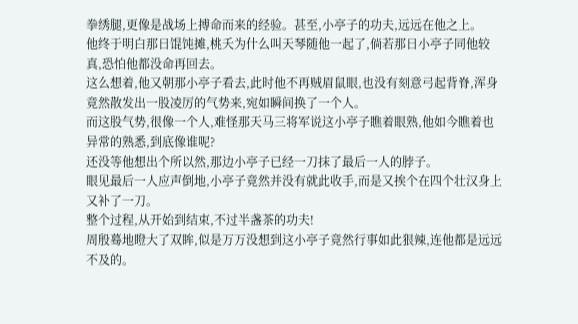拳绣腿,更像是战场上搏命而来的经验。甚至,小亭子的功夫,远远在他之上。
他终于明白那日馄饨摊,桃夭为什么叫天琴随他一起了,倘若那日小亭子同他较真,恐怕他都没命再回去。
这么想着,他又朝那小亭子看去,此时他不再贼眉鼠眼,也没有刻意弓起背脊,浑身竟然散发出一股凌厉的气势来,宛如瞬间换了一个人。
而这股气势,很像一个人,难怪那天马三将军说这小亭子瞧着眼熟,他如今瞧着也异常的熟悉,到底像谁呢?
还没等他想出个所以然,那边小亭子已经一刀抹了最后一人的脖子。
眼见最后一人应声倒地,小亭子竟然并没有就此收手,而是又挨个在四个壮汉身上又补了一刀。
整个过程,从开始到结束,不过半盏茶的功夫!
周殷蓦地瞪大了双眸,似是万万没想到这小亭子竟然行事如此狠辣,连他都是远远不及的。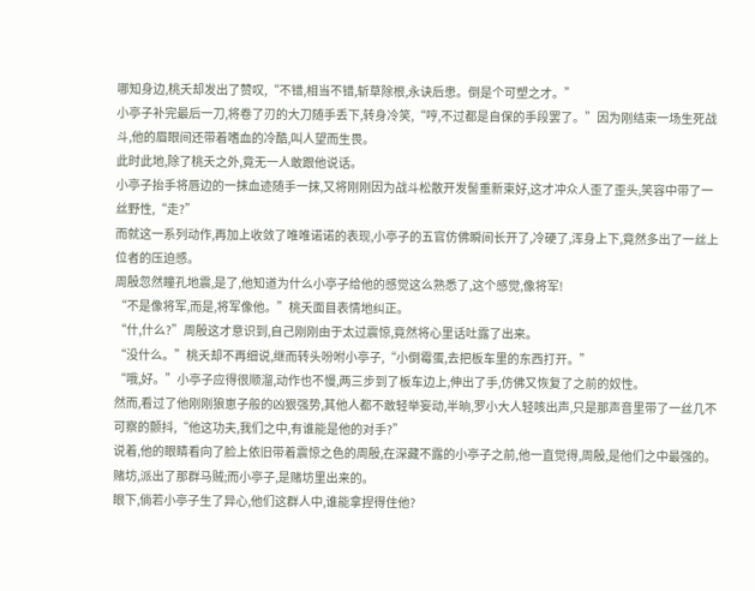哪知身边,桃夭却发出了赞叹,“不错,相当不错,斩草除根,永诀后患。倒是个可塑之才。”
小亭子补完最后一刀,将卷了刃的大刀随手丢下,转身冷笑,“哼,不过都是自保的手段罢了。”因为刚结束一场生死战斗,他的眉眼间还带着嗜血的冷酷,叫人望而生畏。
此时此地,除了桃夭之外,竟无一人敢跟他说话。
小亭子抬手将唇边的一抹血迹随手一抹,又将刚刚因为战斗松散开发髻重新束好,这才冲众人歪了歪头,笑容中带了一丝野性,“走?”
而就这一系列动作,再加上收敛了唯唯诺诺的表现,小亭子的五官仿佛瞬间长开了,冷硬了,浑身上下,竟然多出了一丝上位者的压迫感。
周殷忽然瞳孔地震,是了,他知道为什么小亭子给他的感觉这么熟悉了,这个感觉,像将军!
“不是像将军,而是,将军像他。”桃夭面目表情地纠正。
“什,什么?”周殷这才意识到,自己刚刚由于太过震惊,竟然将心里话吐露了出来。
“没什么。”桃夭却不再细说,继而转头吩咐小亭子,“小倒霉蛋,去把板车里的东西打开。”
“哦,好。”小亭子应得很顺溜,动作也不慢,两三步到了板车边上,伸出了手,仿佛又恢复了之前的奴性。
然而,看过了他刚刚狼崽子般的凶狠强势,其他人都不敢轻举妄动,半晌,罗小大人轻咳出声,只是那声音里带了一丝几不可察的颤抖,“他这功夫,我们之中,有谁能是他的对手?”
说着,他的眼睛看向了脸上依旧带着震惊之色的周殷,在深藏不露的小亭子之前,他一直觉得,周殷,是他们之中最强的。
赌坊,派出了那群马贼;而小亭子,是赌坊里出来的。
眼下,倘若小亭子生了异心,他们这群人中,谁能拿捏得住他?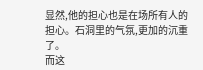显然,他的担心也是在场所有人的担心。石洞里的气氛,更加的沉重了。
而这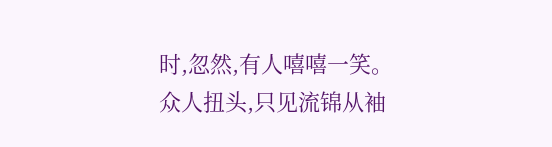时,忽然,有人嘻嘻一笑。
众人扭头,只见流锦从袖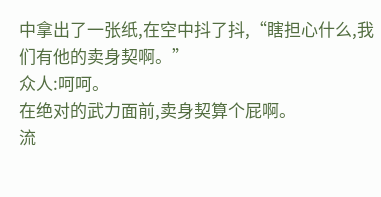中拿出了一张纸,在空中抖了抖,“瞎担心什么,我们有他的卖身契啊。”
众人:呵呵。
在绝对的武力面前,卖身契算个屁啊。
流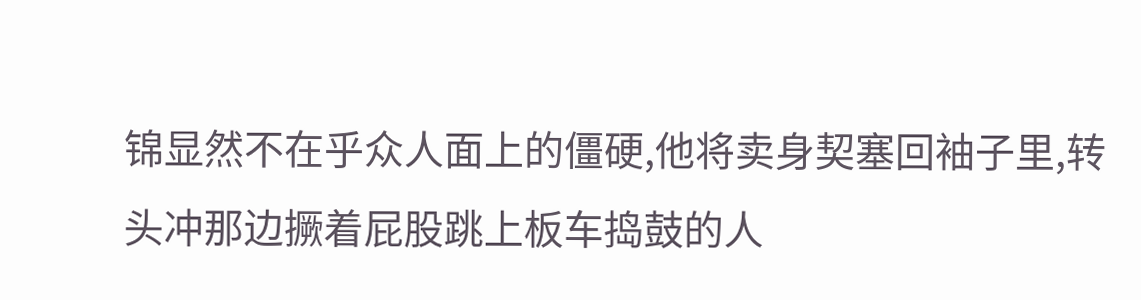锦显然不在乎众人面上的僵硬,他将卖身契塞回袖子里,转头冲那边撅着屁股跳上板车捣鼓的人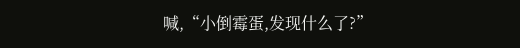喊,“小倒霉蛋,发现什么了?”